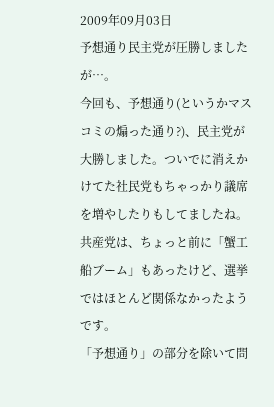2009年09月03日
予想通り民主党が圧勝しましたが…。
今回も、予想通り(というかマスコミの煽った通り?)、民主党が大勝しました。ついでに消えかけてた社民党もちゃっかり議席を増やしたりもしてましたね。共産党は、ちょっと前に「蟹工船ブーム」もあったけど、選挙ではほとんど関係なかったようです。
「予想通り」の部分を除いて問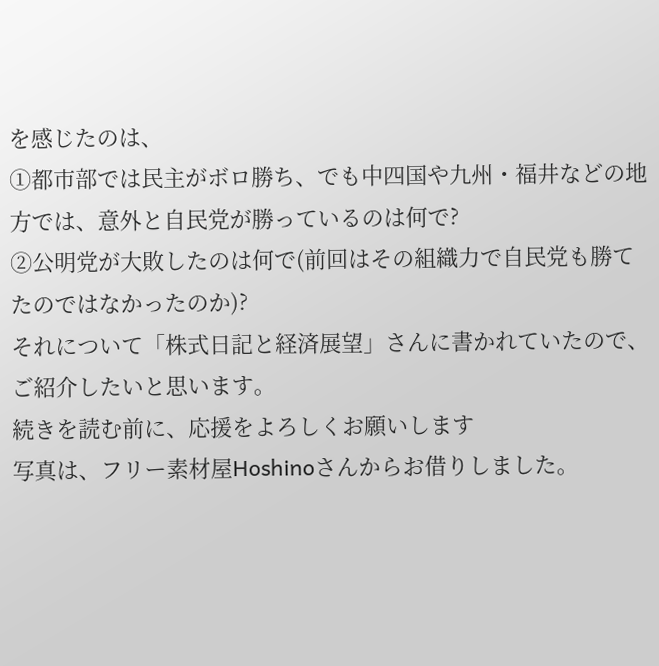を感じたのは、
①都市部では民主がボロ勝ち、でも中四国や九州・福井などの地方では、意外と自民党が勝っているのは何で?
②公明党が大敗したのは何で(前回はその組織力で自民党も勝てたのではなかったのか)?
それについて「株式日記と経済展望」さんに書かれていたので、ご紹介したいと思います。
続きを読む前に、応援をよろしくお願いします
写真は、フリー素材屋Hoshinoさんからお借りしました。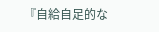『自給自足的な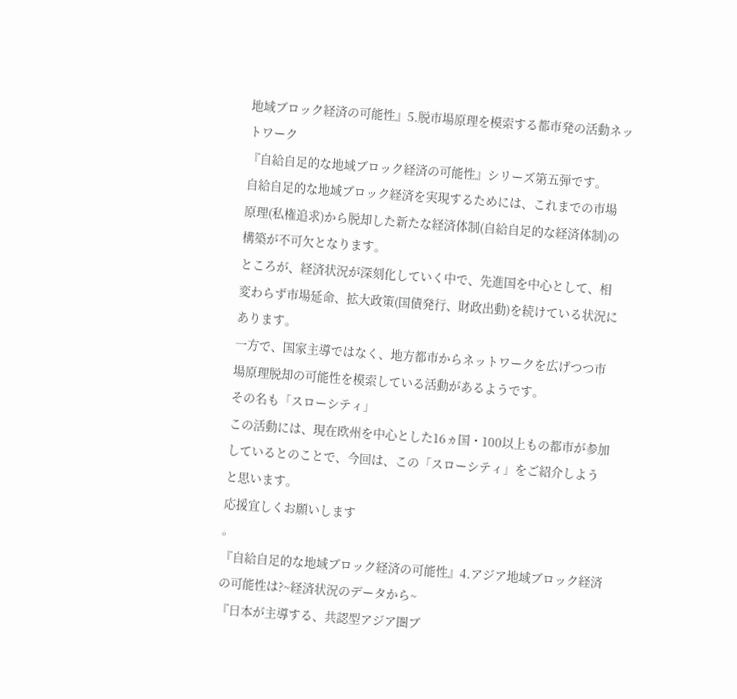地域ブロック経済の可能性』5.脱市場原理を模索する都市発の活動ネットワーク
『自給自足的な地域ブロック経済の可能性』シリーズ第五弾です。
自給自足的な地域ブロック経済を実現するためには、これまでの市場原理(私権追求)から脱却した新たな経済体制(自給自足的な経済体制)の構築が不可欠となります。
ところが、経済状況が深刻化していく中で、先進国を中心として、相変わらず市場延命、拡大政策(国債発行、財政出動)を続けている状況にあります。
一方で、国家主導ではなく、地方都市からネットワークを広げつつ市場原理脱却の可能性を模索している活動があるようです。
その名も「スローシティ」
この活動には、現在欧州を中心とした16ヵ国・100以上もの都市が参加しているとのことで、今回は、この「スローシティ」をご紹介しようと思います。
応援宜しくお願いします
。
『自給自足的な地域ブロック経済の可能性』4.アジア地域ブロック経済の可能性は?~経済状況のデータから~
『日本が主導する、共認型アジア圏ブ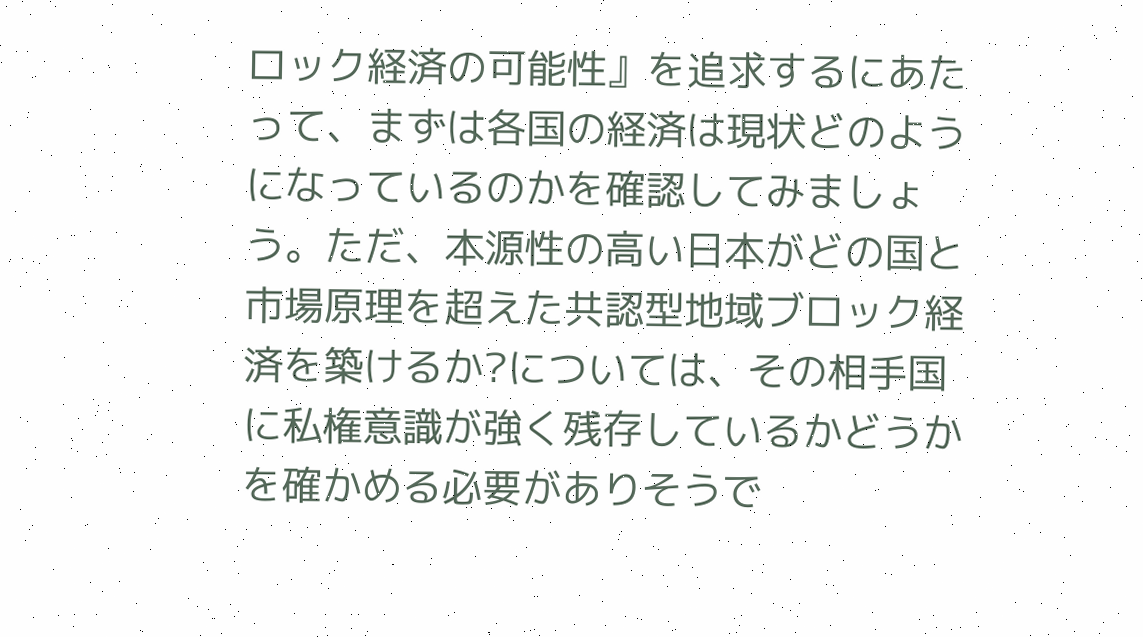ロック経済の可能性』を追求するにあたって、まずは各国の経済は現状どのようになっているのかを確認してみましょう。ただ、本源性の高い日本がどの国と市場原理を超えた共認型地域ブロック経済を築けるか?については、その相手国に私権意識が強く残存しているかどうかを確かめる必要がありそうで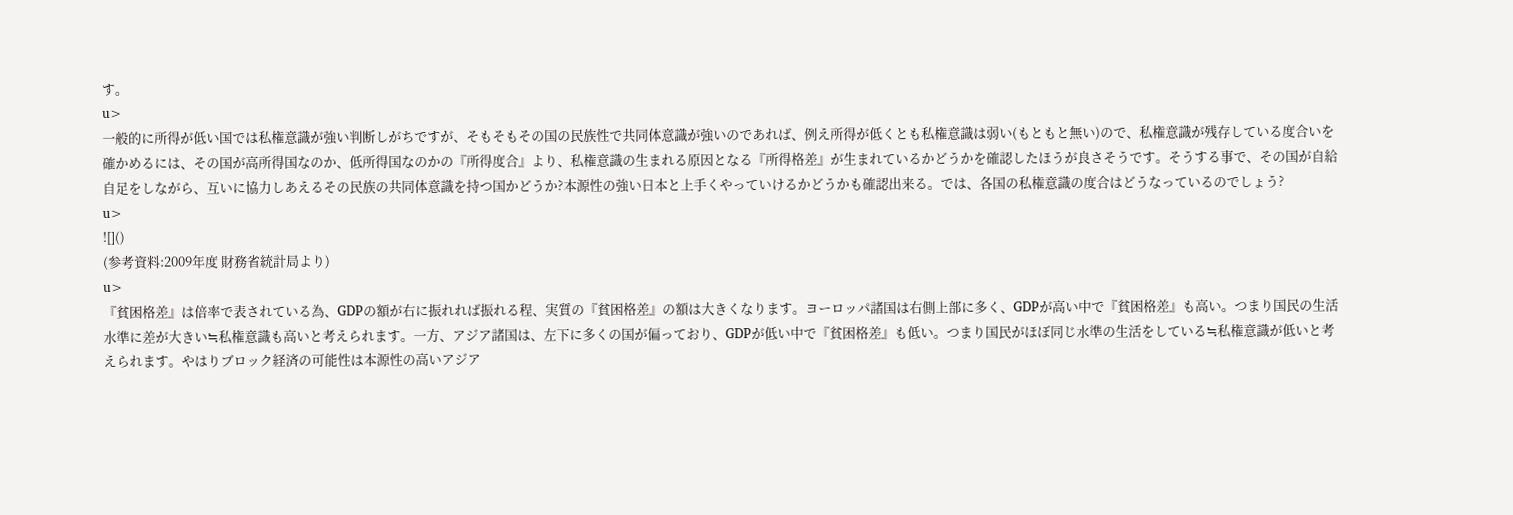す。
u>
一般的に所得が低い国では私権意識が強い判断しがちですが、そもそもその国の民族性で共同体意識が強いのであれば、例え所得が低くとも私権意識は弱い(もともと無い)ので、私権意識が残存している度合いを確かめるには、その国が高所得国なのか、低所得国なのかの『所得度合』より、私権意識の生まれる原因となる『所得格差』が生まれているかどうかを確認したほうが良さそうです。そうする事で、その国が自給自足をしながら、互いに協力しあえるその民族の共同体意識を持つ国かどうか?本源性の強い日本と上手くやっていけるかどうかも確認出来る。では、各国の私権意識の度合はどうなっているのでしょう?
u>
![]()
(参考資料:2009年度 財務省統計局より)
u>
『貧困格差』は倍率で表されている為、GDPの額が右に振れれば振れる程、実質の『貧困格差』の額は大きくなります。ヨーロッパ諸国は右側上部に多く、GDPが高い中で『貧困格差』も高い。つまり国民の生活水準に差が大きい≒私権意識も高いと考えられます。一方、アジア諸国は、左下に多くの国が偏っており、GDPが低い中で『貧困格差』も低い。つまり国民がほぼ同じ水準の生活をしている≒私権意識が低いと考えられます。やはりブロック経済の可能性は本源性の高いアジア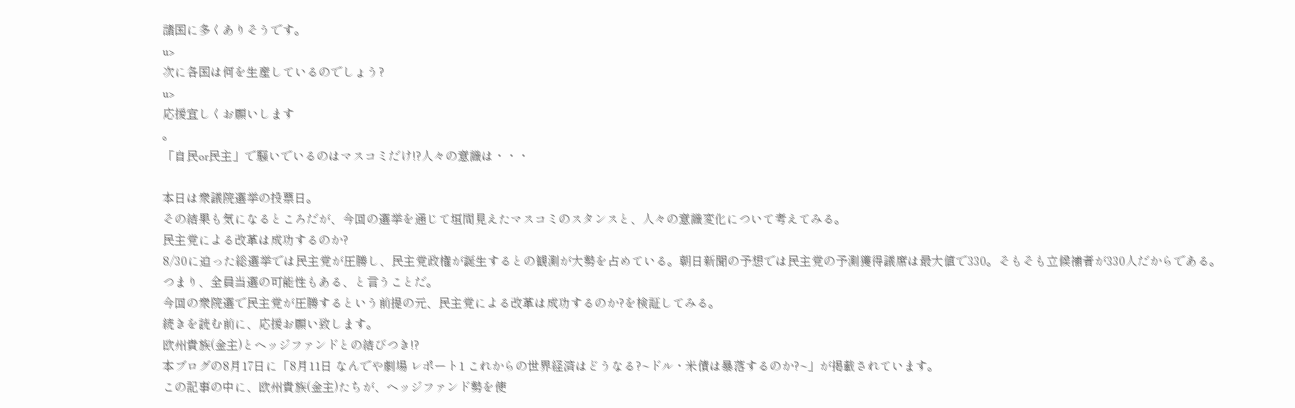諸国に多くありそうです。
u>
次に各国は何を生産しているのでしょう?
u>
応援宜しくお願いします
。
「自民or民主」で騒いでいるのはマスコミだけ!?人々の意識は・・・

本日は衆議院選挙の投票日。
その結果も気になるところだが、今回の選挙を通じて垣間見えたマスコミのスタンスと、人々の意識変化について考えてみる。
民主党による改革は成功するのか?
8/30に迫った総選挙では民主党が圧勝し、民主党政権が誕生するとの観測が大勢を占めている。朝日新聞の予想では民主党の予測獲得議席は最大値で330。そもそも立候補者が330人だからである。つまり、全員当選の可能性もある、と言うことだ。
今回の衆院選で民主党が圧勝するという前提の元、民主党による改革は成功するのか?を検証してみる。
続きを読む前に、応援お願い致します。
欧州貴族(金主)とヘッジファンドとの結びつき!?
本ブログの8月17日に「8月11日 なんでや劇場 レポート1 これからの世界経済はどうなる?~ドル・米債は暴落するのか?~」が掲載されています。
この記事の中に、欧州貴族(金主)たちが、ヘッジファンド勢を使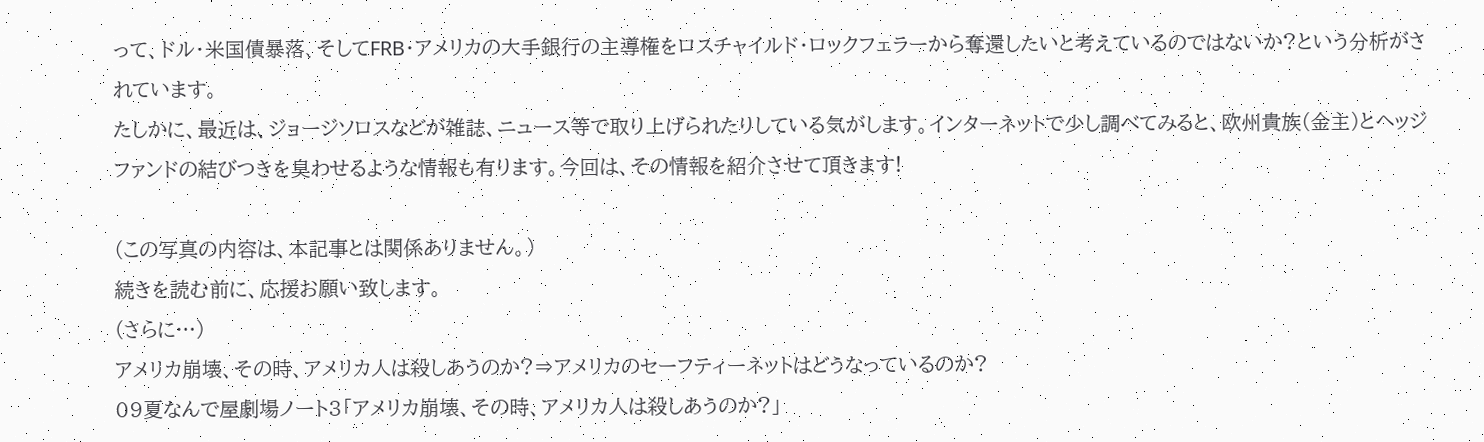って、ドル・米国債暴落、そしてFRB・アメリカの大手銀行の主導権をロスチャイルド・ロックフェラーから奪還したいと考えているのではないか?という分析がされています。
たしかに、最近は、ジョージソロスなどが雑誌、ニュース等で取り上げられたりしている気がします。インターネットで少し調べてみると、欧州貴族(金主)とヘッジファンドの結びつきを臭わせるような情報も有ります。今回は、その情報を紹介させて頂きます!

(この写真の内容は、本記事とは関係ありません。)
続きを読む前に、応援お願い致します。
(さらに…)
アメリカ崩壊、その時、アメリカ人は殺しあうのか?⇒アメリカのセーフティーネットはどうなっているのか?
09夏なんで屋劇場ノート3「アメリカ崩壊、その時、アメリカ人は殺しあうのか?」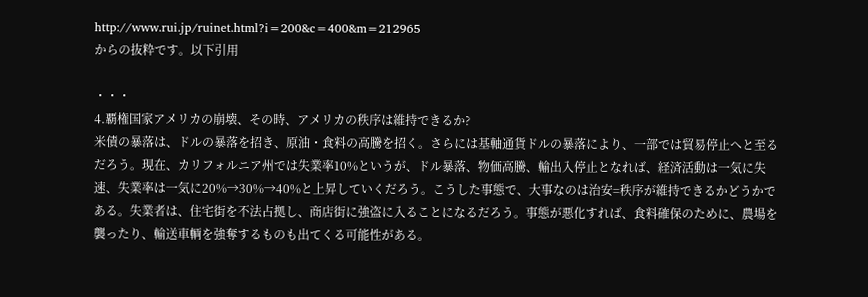http://www.rui.jp/ruinet.html?i=200&c=400&m=212965
からの抜粋です。以下引用

・・・
4.覇権国家アメリカの崩壊、その時、アメリカの秩序は維持できるか?
米債の暴落は、ドルの暴落を招き、原油・食料の高騰を招く。さらには基軸通貨ドルの暴落により、一部では貿易停止へと至るだろう。現在、カリフォルニア州では失業率10%というが、ドル暴落、物価高騰、輸出入停止となれば、経済活動は一気に失速、失業率は一気に20%→30%→40%と上昇していくだろう。こうした事態で、大事なのは治安=秩序が維持できるかどうかである。失業者は、住宅街を不法占拠し、商店街に強盗に入ることになるだろう。事態が悪化すれば、食料確保のために、農場を襲ったり、輸送車輌を強奪するものも出てくる可能性がある。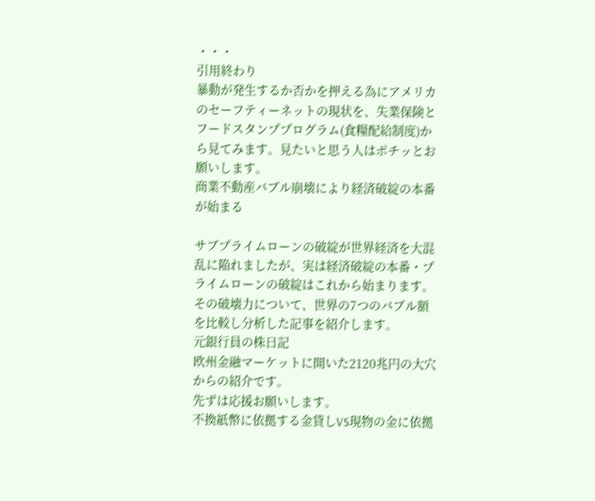・・・
引用終わり
暴動が発生するか否かを押える為にアメリカのセーフティーネットの現状を、失業保険とフードスタンププログラム(食糧配給制度)から見てみます。見たいと思う人はポチッとお願いします。
商業不動産バブル崩壊により経済破綻の本番が始まる

サブプライムローンの破綻が世界経済を大混乱に陥れましたが、実は経済破綻の本番・プライムローンの破綻はこれから始まります。
その破壊力について、世界の7つのバブル額を比較し分析した記事を紹介します。
元銀行員の株日記
欧州金融マーケットに開いた2120兆円の大穴 からの紹介です。
先ずは応援お願いします。
不換紙幣に依拠する金貸しVS現物の金に依拠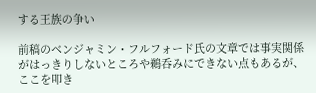する王族の争い

前稿のベンジャミン・フルフォード氏の文章では事実関係がはっきりしないところや鵜呑みにできない点もあるが、ここを叩き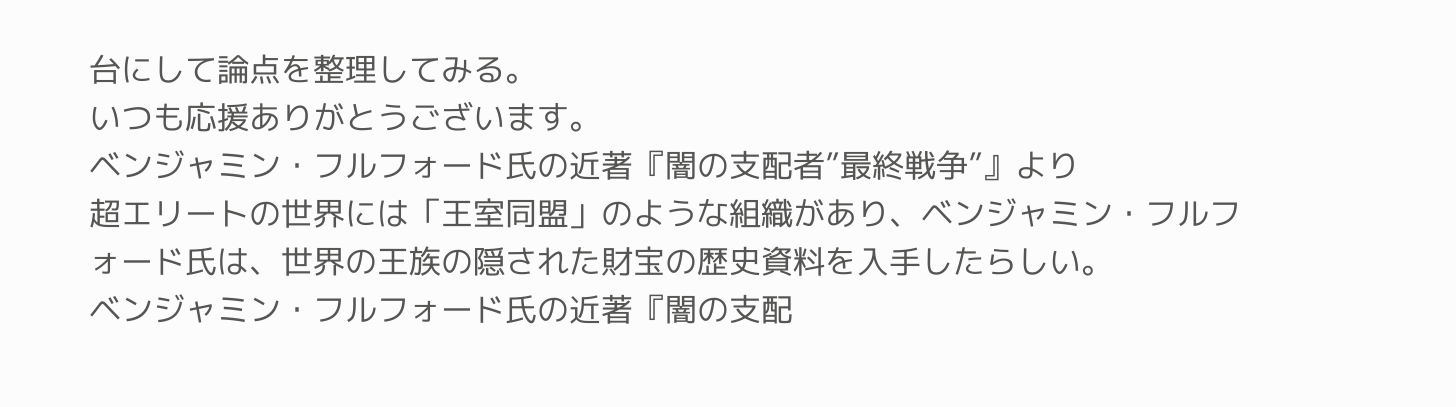台にして論点を整理してみる。
いつも応援ありがとうございます。
ベンジャミン・フルフォード氏の近著『闇の支配者”最終戦争”』より
超エリートの世界には「王室同盟」のような組織があり、ベンジャミン・フルフォード氏は、世界の王族の隠された財宝の歴史資料を入手したらしい。
ベンジャミン・フルフォード氏の近著『闇の支配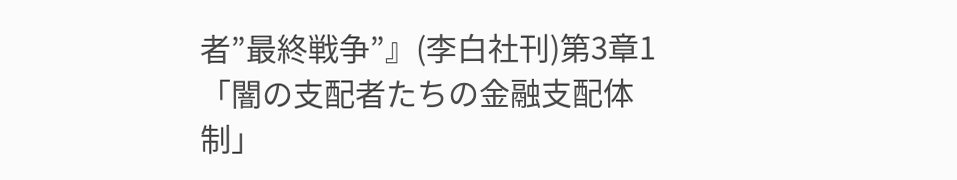者”最終戦争”』(李白社刊)第3章1「闇の支配者たちの金融支配体制」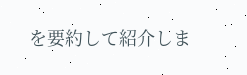を要約して紹介しま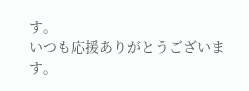す。
いつも応援ありがとうございます。